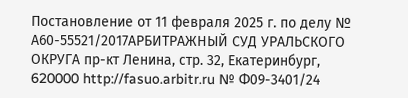Постановление от 11 февраля 2025 г. по делу № А60-55521/2017АРБИТРАЖНЫЙ СУД УРАЛЬСКОГО ОКРУГА пр-кт Ленина, стр. 32, Екатеринбург, 620000 http://fasuo.arbitr.ru № Ф09-3401/24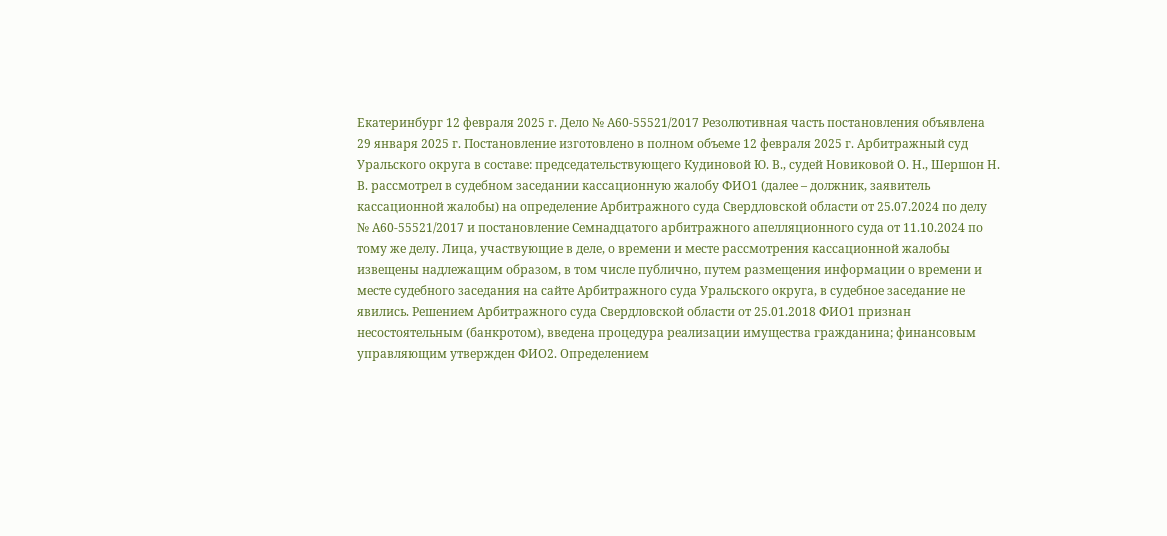Екатеринбург 12 февраля 2025 г. Дело № А60-55521/2017 Резолютивная часть постановления объявлена 29 января 2025 г. Постановление изготовлено в полном объеме 12 февраля 2025 г. Арбитражный суд Уральского округа в составе: председательствующего Кудиновой Ю. В., судей Новиковой О. Н., Шершон Н. В. рассмотрел в судебном заседании кассационную жалобу ФИО1 (далее – должник, заявитель кассационной жалобы) на определение Арбитражного суда Свердловской области от 25.07.2024 по делу № А60-55521/2017 и постановление Семнадцатого арбитражного апелляционного суда от 11.10.2024 по тому же делу. Лица, участвующие в деле, о времени и месте рассмотрения кассационной жалобы извещены надлежащим образом, в том числе публично, путем размещения информации о времени и месте судебного заседания на сайте Арбитражного суда Уральского округа, в судебное заседание не явились. Решением Арбитражного суда Свердловской области от 25.01.2018 ФИО1 признан несостоятельным (банкротом), введена процедура реализации имущества гражданина; финансовым управляющим утвержден ФИО2. Определением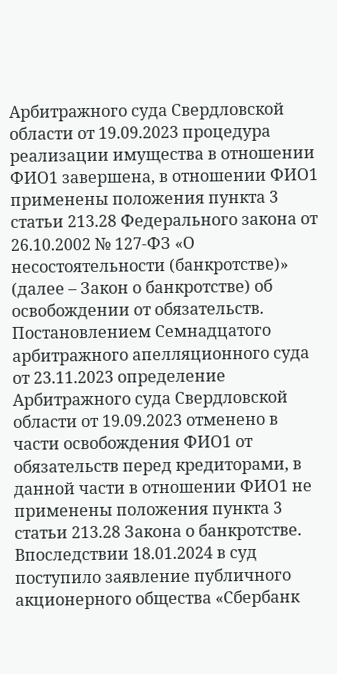Арбитражного суда Свердловской области от 19.09.2023 процедура реализации имущества в отношении ФИО1 завершена, в отношении ФИО1 применены положения пункта 3 статьи 213.28 Федерального закона от 26.10.2002 № 127-ФЗ «О несостоятельности (банкротстве)» (далее – Закон о банкротстве) об освобождении от обязательств. Постановлением Семнадцатого арбитражного апелляционного суда от 23.11.2023 определение Арбитражного суда Свердловской области от 19.09.2023 отменено в части освобождения ФИО1 от обязательств перед кредиторами, в данной части в отношении ФИО1 не применены положения пункта 3 статьи 213.28 Закона о банкротстве. Впоследствии 18.01.2024 в суд поступило заявление публичного акционерного общества «Сбербанк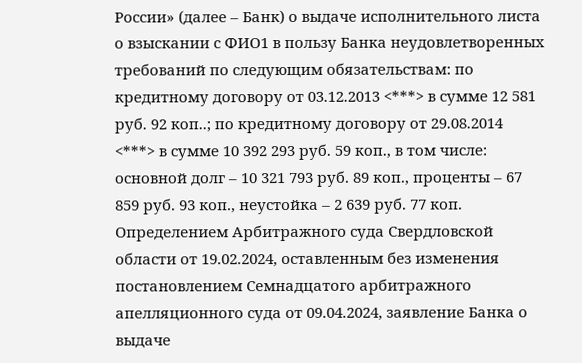России» (далее – Банк) о выдаче исполнительного листа о взыскании с ФИО1 в пользу Банка неудовлетворенных требований по следующим обязательствам: по кредитному договору от 03.12.2013 <***> в сумме 12 581 руб. 92 коп..; по кредитному договору от 29.08.2014 <***> в сумме 10 392 293 руб. 59 коп., в том числе: основной долг – 10 321 793 руб. 89 коп., проценты – 67 859 руб. 93 коп., неустойка – 2 639 руб. 77 коп. Определением Арбитражного суда Свердловской области от 19.02.2024, оставленным без изменения постановлением Семнадцатого арбитражного апелляционного суда от 09.04.2024, заявление Банка о выдаче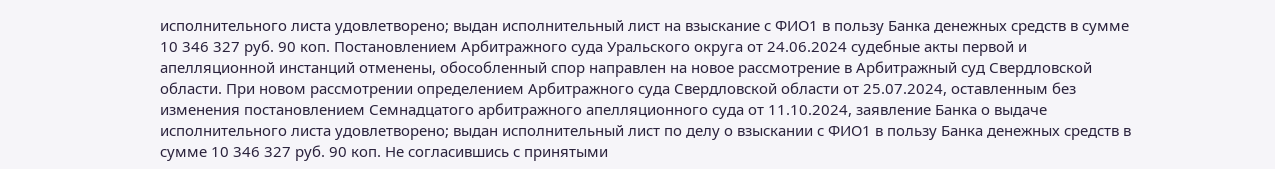исполнительного листа удовлетворено; выдан исполнительный лист на взыскание с ФИО1 в пользу Банка денежных средств в сумме 10 346 327 руб. 90 коп. Постановлением Арбитражного суда Уральского округа от 24.06.2024 судебные акты первой и апелляционной инстанций отменены, обособленный спор направлен на новое рассмотрение в Арбитражный суд Свердловской области. При новом рассмотрении определением Арбитражного суда Свердловской области от 25.07.2024, оставленным без изменения постановлением Семнадцатого арбитражного апелляционного суда от 11.10.2024, заявление Банка о выдаче исполнительного листа удовлетворено; выдан исполнительный лист по делу о взыскании с ФИО1 в пользу Банка денежных средств в сумме 10 346 327 руб. 90 коп. Не согласившись с принятыми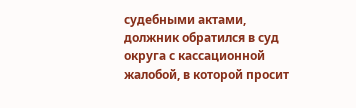судебными актами, должник обратился в суд округа с кассационной жалобой, в которой просит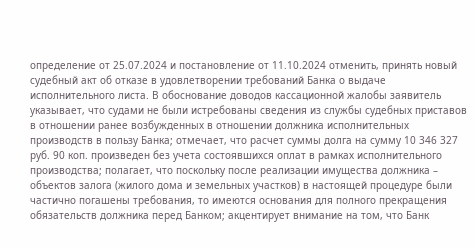определение от 25.07.2024 и постановление от 11.10.2024 отменить, принять новый судебный акт об отказе в удовлетворении требований Банка о выдаче исполнительного листа. В обоснование доводов кассационной жалобы заявитель указывает, что судами не были истребованы сведения из службы судебных приставов в отношении ранее возбужденных в отношении должника исполнительных производств в пользу Банка; отмечает, что расчет суммы долга на сумму 10 346 327 руб. 90 коп. произведен без учета состоявшихся оплат в рамках исполнительного производства; полагает, что поскольку после реализации имущества должника – объектов залога (жилого дома и земельных участков) в настоящей процедуре были частично погашены требования, то имеются основания для полного прекращения обязательств должника перед Банком; акцентирует внимание на том, что Банк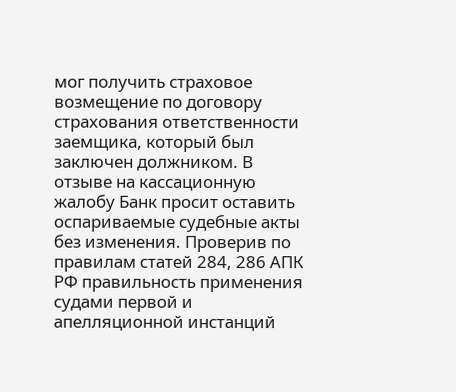мог получить страховое возмещение по договору страхования ответственности заемщика, который был заключен должником. В отзыве на кассационную жалобу Банк просит оставить оспариваемые судебные акты без изменения. Проверив по правилам статей 284, 286 АПК РФ правильность применения судами первой и апелляционной инстанций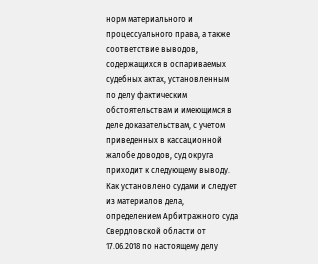норм материального и процессуального права, а также соответствие выводов, содержащихся в оспариваемых судебных актах, установленным по делу фактическим обстоятельствам и имеющимся в деле доказательствам, с учетом приведенных в кассационной жалобе доводов, суд округа приходит к следующему выводу. Как установлено судами и следует из материалов дела, определением Арбитражного суда Свердловской области от 17.06.2018 по настоящему делу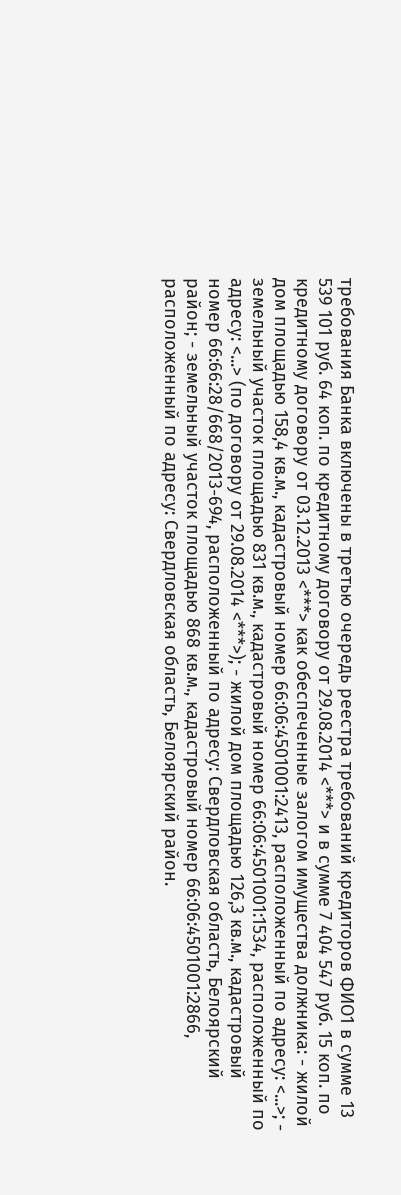требования Банка включены в третью очередь реестра требований кредиторов ФИО1 в сумме 13 539 101 руб. 64 коп. по кредитному договору от 29.08.2014 <***> и в сумме 7 404 547 руб. 15 коп. по кредитному договору от 03.12.2013 <***> как обеспеченные залогом имущества должника: - жилой дом площадью 158,4 кв.м., кадастровый номер 66:06:4501001:2413, расположенный по адресу: <...>; - земельный участок площадью 831 кв.м., кадастровый номер 66:06:4501001:1534, расположенный по адресу: <...> (по договору от 29.08.2014 <***>); - жилой дом площадью 126,3 кв.м., кадастровый номер 66:66:28/668/2013-694, расположенный по адресу: Свердловская область, Белоярский район; - земельный участок площадью 868 кв.м., кадастровый номер 66:06:4501001:2866, расположенный по адресу: Свердловская область, Белоярский район.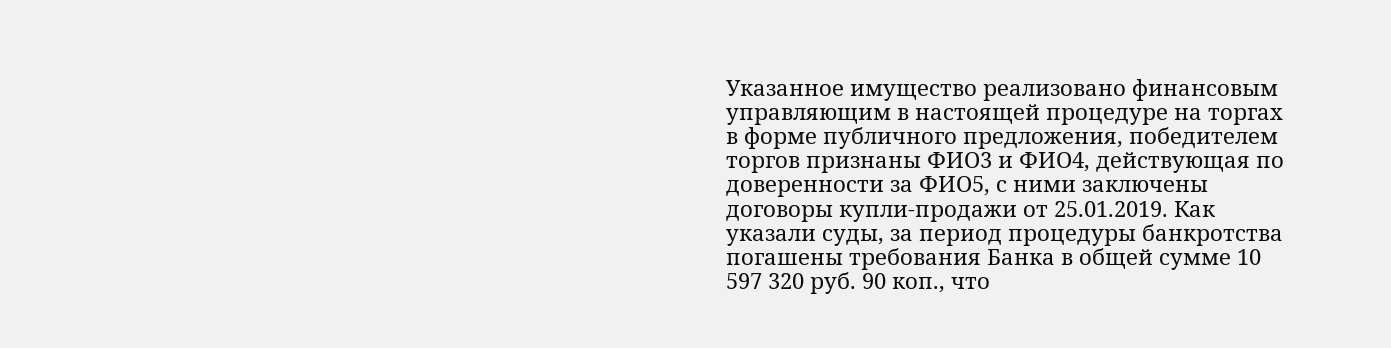Указанное имущество реализовано финансовым управляющим в настоящей процедуре на торгах в форме публичного предложения, победителем торгов признаны ФИО3 и ФИО4, действующая по доверенности за ФИО5, с ними заключены договоры купли-продажи от 25.01.2019. Как указали суды, за период процедуры банкротства погашены требования Банка в общей сумме 10 597 320 руб. 90 коп., что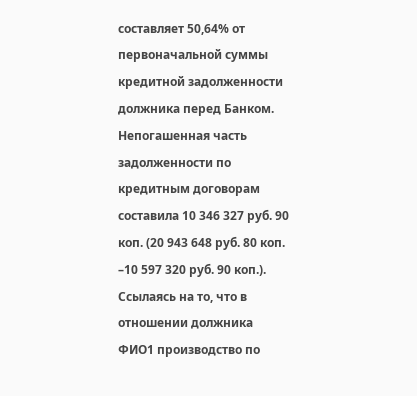составляет 50,64% от первоначальной суммы кредитной задолженности должника перед Банком. Непогашенная часть задолженности по кредитным договорам составила 10 346 327 руб. 90 коп. (20 943 648 руб. 80 коп. –10 597 320 руб. 90 коп.). Ссылаясь на то, что в отношении должника ФИО1 производство по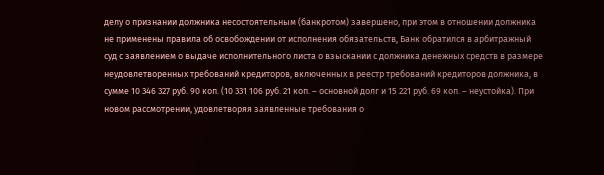делу о признании должника несостоятельным (банкротом) завершено, при этом в отношении должника не применены правила об освобождении от исполнения обязательств, Банк обратился в арбитражный суд с заявлением о выдаче исполнительного листа о взыскании с должника денежных средств в размере неудовлетворенных требований кредиторов, включенных в реестр требований кредиторов должника, в сумме 10 346 327 руб. 90 коп. (10 331 106 руб. 21 коп. – основной долг и 15 221 руб. 69 коп. – неустойка). При новом рассмотрении, удовлетворяя заявленные требования о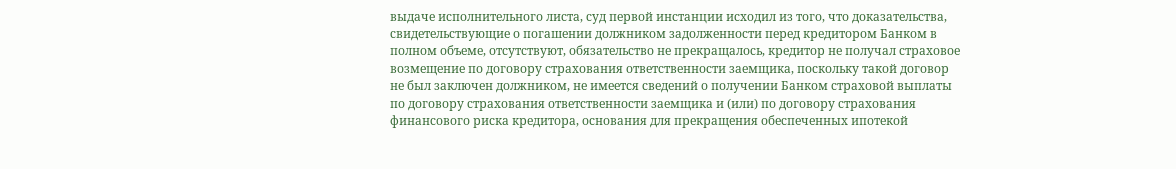выдаче исполнительного листа, суд первой инстанции исходил из того, что доказательства, свидетельствующие о погашении должником задолженности перед кредитором Банком в полном объеме, отсутствуют, обязательство не прекращалось, кредитор не получал страховое возмещение по договору страхования ответственности заемщика, поскольку такой договор не был заключен должником, не имеется сведений о получении Банком страховой выплаты по договору страхования ответственности заемщика и (или) по договору страхования финансового риска кредитора, основания для прекращения обеспеченных ипотекой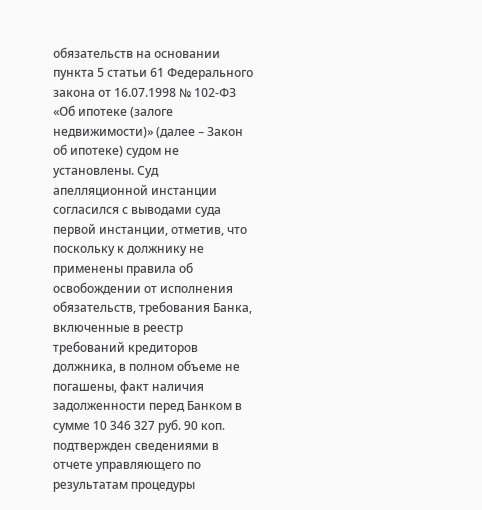обязательств на основании пункта 5 статьи 61 Федерального закона от 16.07.1998 № 102-ФЗ «Об ипотеке (залоге недвижимости)» (далее – Закон об ипотеке) судом не установлены. Суд апелляционной инстанции согласился с выводами суда первой инстанции, отметив, что поскольку к должнику не применены правила об освобождении от исполнения обязательств, требования Банка, включенные в реестр требований кредиторов должника, в полном объеме не погашены, факт наличия задолженности перед Банком в сумме 10 346 327 руб. 90 коп. подтвержден сведениями в отчете управляющего по результатам процедуры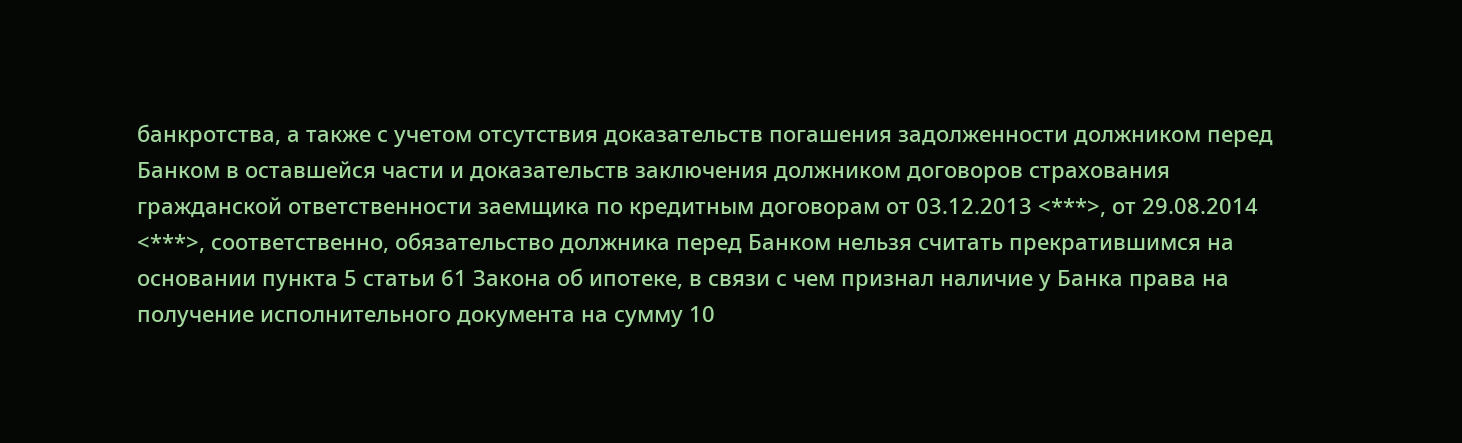банкротства, а также с учетом отсутствия доказательств погашения задолженности должником перед Банком в оставшейся части и доказательств заключения должником договоров страхования гражданской ответственности заемщика по кредитным договорам от 03.12.2013 <***>, от 29.08.2014 <***>, соответственно, обязательство должника перед Банком нельзя считать прекратившимся на основании пункта 5 статьи 61 Закона об ипотеке, в связи с чем признал наличие у Банка права на получение исполнительного документа на сумму 10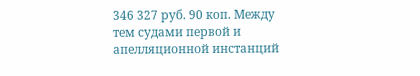346 327 руб. 90 коп. Между тем судами первой и апелляционной инстанций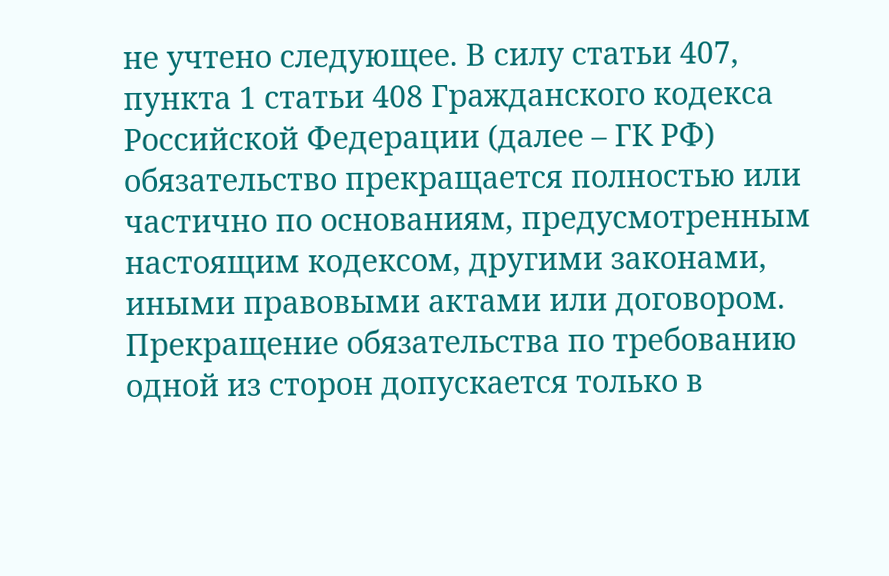не учтено следующее. В силу статьи 407, пункта 1 статьи 408 Гражданского кодекса Российской Федерации (далее – ГК РФ) обязательство прекращается полностью или частично по основаниям, предусмотренным настоящим кодексом, другими законами, иными правовыми актами или договором. Прекращение обязательства по требованию одной из сторон допускается только в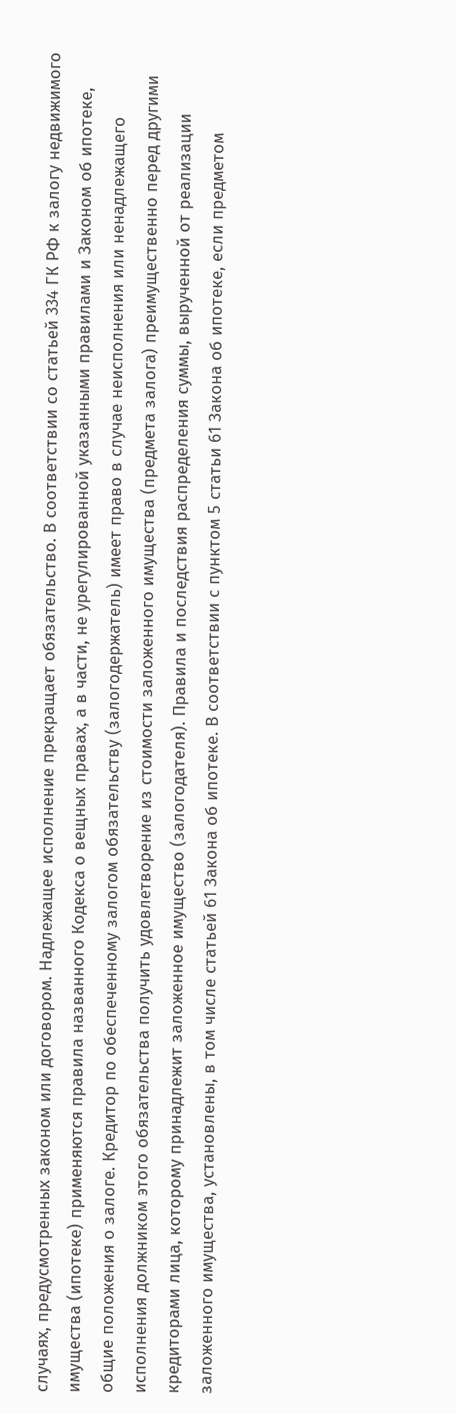случаях, предусмотренных законом или договором. Надлежащее исполнение прекращает обязательство. В соответствии со статьей 334 ГК РФ к залогу недвижимого имущества (ипотеке) применяются правила названного Кодекса о вещных правах, а в части, не урегулированной указанными правилами и Законом об ипотеке, общие положения о залоге. Кредитор по обеспеченному залогом обязательству (залогодержатель) имеет право в случае неисполнения или ненадлежащего исполнения должником этого обязательства получить удовлетворение из стоимости заложенного имущества (предмета залога) преимущественно перед другими кредиторами лица, которому принадлежит заложенное имущество (залогодателя). Правила и последствия распределения суммы, вырученной от реализации заложенного имущества, установлены, в том числе статьей 61 Закона об ипотеке. В соответствии с пунктом 5 статьи 61 Закона об ипотеке, если предметом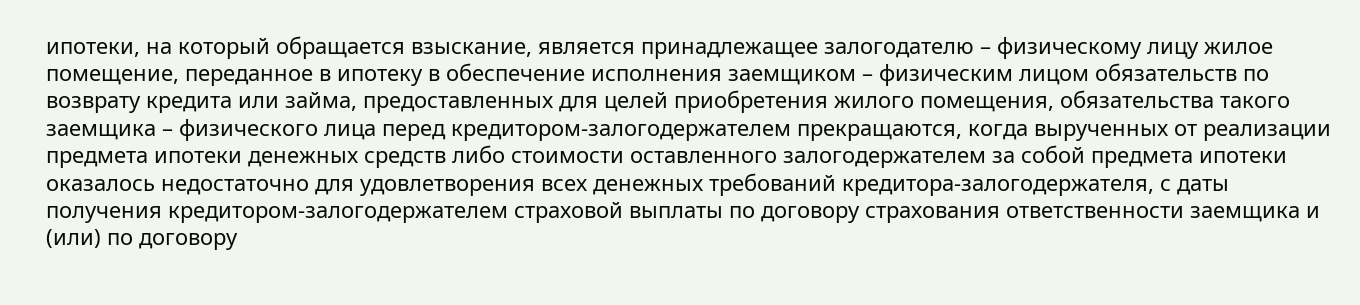ипотеки, на который обращается взыскание, является принадлежащее залогодателю – физическому лицу жилое помещение, переданное в ипотеку в обеспечение исполнения заемщиком – физическим лицом обязательств по возврату кредита или займа, предоставленных для целей приобретения жилого помещения, обязательства такого заемщика – физического лица перед кредитором-залогодержателем прекращаются, когда вырученных от реализации предмета ипотеки денежных средств либо стоимости оставленного залогодержателем за собой предмета ипотеки оказалось недостаточно для удовлетворения всех денежных требований кредитора-залогодержателя, с даты получения кредитором-залогодержателем страховой выплаты по договору страхования ответственности заемщика и (или) по договору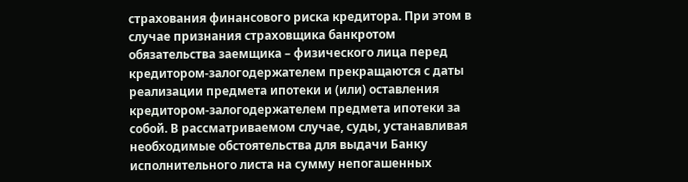страхования финансового риска кредитора. При этом в случае признания страховщика банкротом обязательства заемщика – физического лица перед кредитором-залогодержателем прекращаются с даты реализации предмета ипотеки и (или) оставления кредитором-залогодержателем предмета ипотеки за собой. В рассматриваемом случае, суды, устанавливая необходимые обстоятельства для выдачи Банку исполнительного листа на сумму непогашенных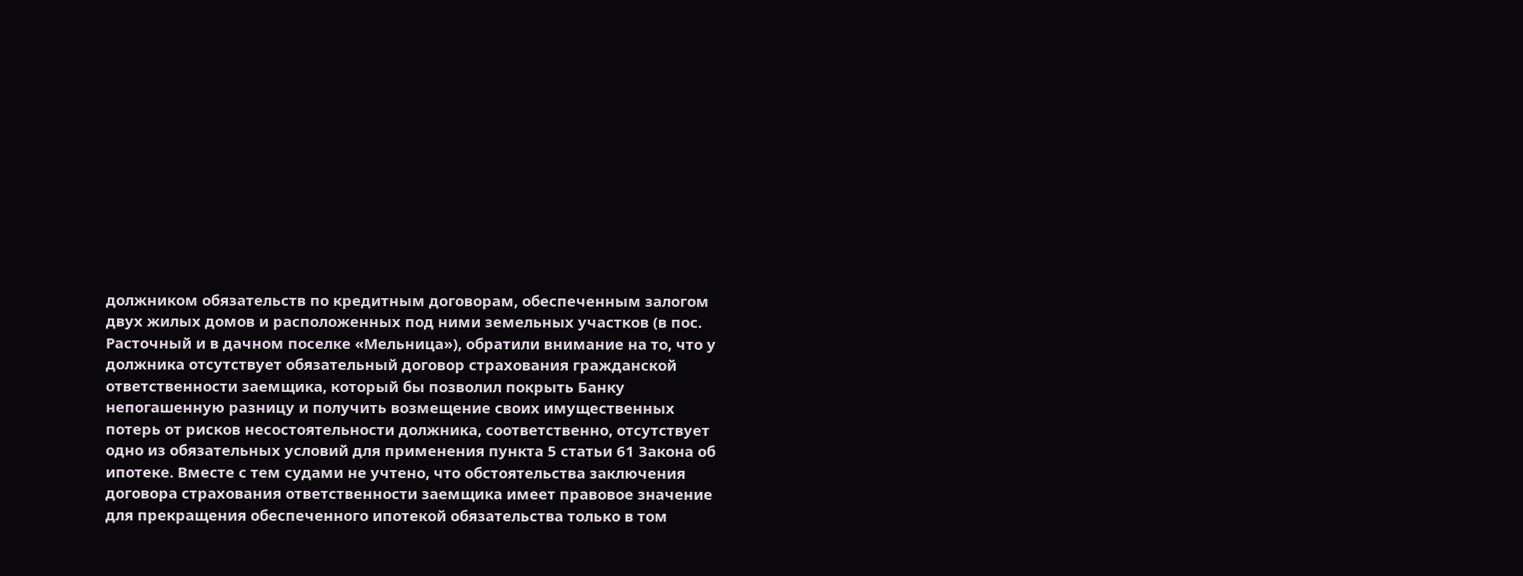должником обязательств по кредитным договорам, обеспеченным залогом двух жилых домов и расположенных под ними земельных участков (в пос. Расточный и в дачном поселке «Мельница»), обратили внимание на то, что у должника отсутствует обязательный договор страхования гражданской ответственности заемщика, который бы позволил покрыть Банку непогашенную разницу и получить возмещение своих имущественных потерь от рисков несостоятельности должника, соответственно, отсутствует одно из обязательных условий для применения пункта 5 статьи 61 Закона об ипотеке. Вместе с тем судами не учтено, что обстоятельства заключения договора страхования ответственности заемщика имеет правовое значение для прекращения обеспеченного ипотекой обязательства только в том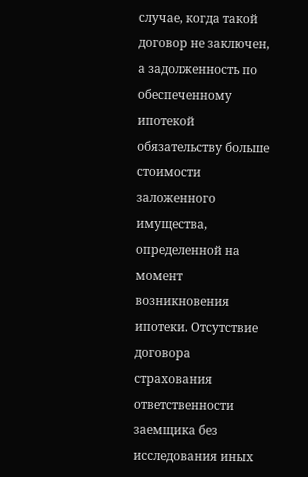случае, когда такой договор не заключен, а задолженность по обеспеченному ипотекой обязательству больше стоимости заложенного имущества, определенной на момент возникновения ипотеки. Отсутствие договора страхования ответственности заемщика без исследования иных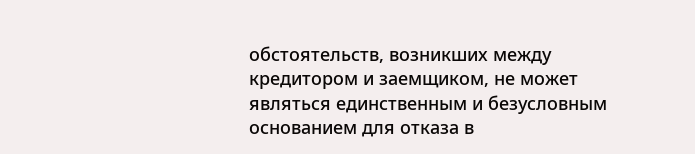обстоятельств, возникших между кредитором и заемщиком, не может являться единственным и безусловным основанием для отказа в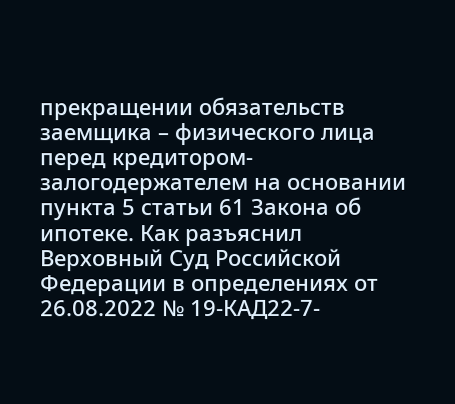прекращении обязательств заемщика – физического лица перед кредитором-залогодержателем на основании пункта 5 статьи 61 Закона об ипотеке. Как разъяснил Верховный Суд Российской Федерации в определениях от 26.08.2022 № 19-КАД22-7-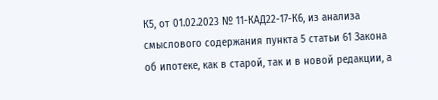К5, от 01.02.2023 № 11-КАД22-17-К6, из анализа смыслового содержания пункта 5 статьи 61 Закона об ипотеке, как в старой, так и в новой редакции, а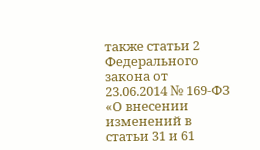также статьи 2 Федерального закона от 23.06.2014 № 169-ФЗ «О внесении изменений в статьи 31 и 61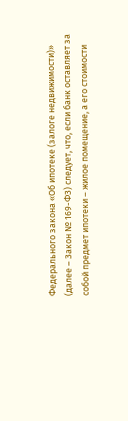Федерального закона «Об ипотеке (залоге недвижимости)» (далее – Закон № 169-ФЗ) следует, что, если банк оставляет за собой предмет ипотеки – жилое помещение, а его стоимости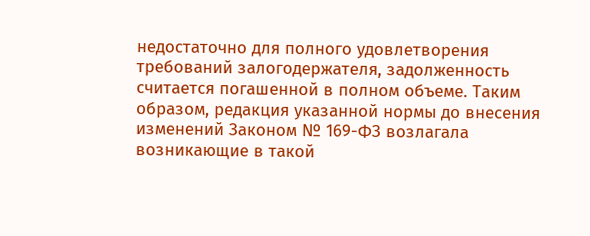недостаточно для полного удовлетворения требований залогодержателя, задолженность считается погашенной в полном объеме. Таким образом, редакция указанной нормы до внесения изменений Законом № 169-ФЗ возлагала возникающие в такой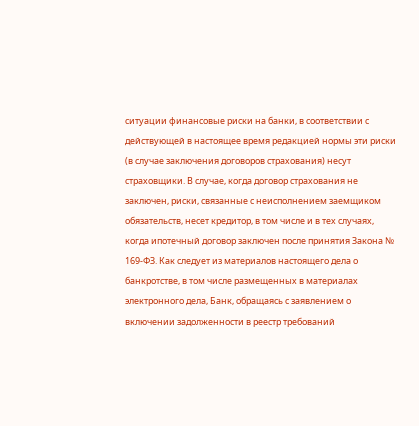ситуации финансовые риски на банки, в соответствии с действующей в настоящее время редакцией нормы эти риски (в случае заключения договоров страхования) несут страховщики. В случае, когда договор страхования не заключен, риски, связанные с неисполнением заемщиком обязательств, несет кредитор, в том числе и в тех случаях, когда ипотечный договор заключен после принятия Закона № 169-ФЗ. Как следует из материалов настоящего дела о банкротстве, в том числе размещенных в материалах электронного дела, Банк, обращаясь с заявлением о включении задолженности в реестр требований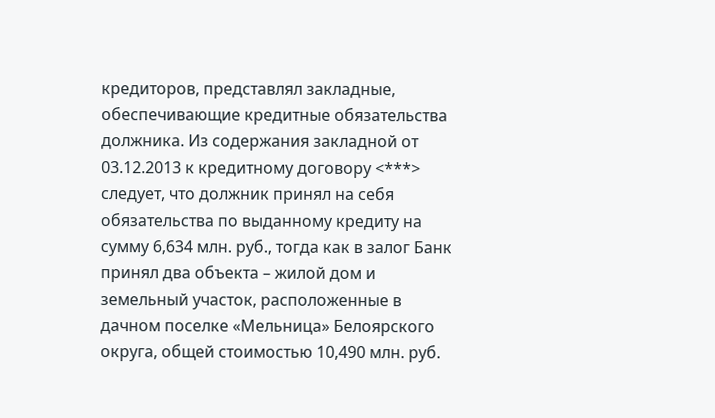кредиторов, представлял закладные, обеспечивающие кредитные обязательства должника. Из содержания закладной от 03.12.2013 к кредитному договору <***> следует, что должник принял на себя обязательства по выданному кредиту на сумму 6,634 млн. руб., тогда как в залог Банк принял два объекта – жилой дом и земельный участок, расположенные в дачном поселке «Мельница» Белоярского округа, общей стоимостью 10,490 млн. руб.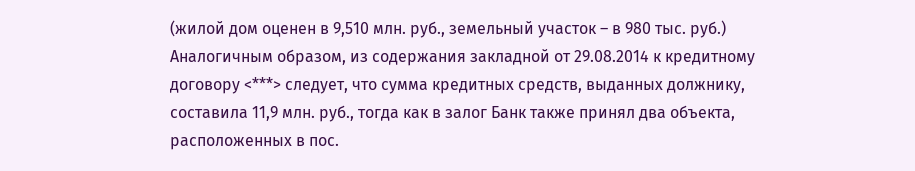(жилой дом оценен в 9,510 млн. руб., земельный участок – в 980 тыс. руб.) Аналогичным образом, из содержания закладной от 29.08.2014 к кредитному договору <***> следует, что сумма кредитных средств, выданных должнику, составила 11,9 млн. руб., тогда как в залог Банк также принял два объекта, расположенных в пос.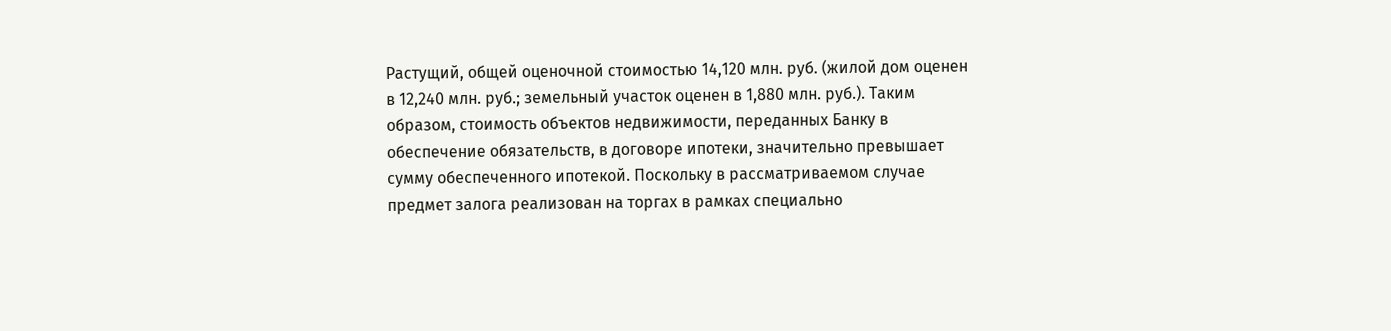Растущий, общей оценочной стоимостью 14,120 млн. руб. (жилой дом оценен в 12,240 млн. руб.; земельный участок оценен в 1,880 млн. руб.). Таким образом, стоимость объектов недвижимости, переданных Банку в обеспечение обязательств, в договоре ипотеки, значительно превышает сумму обеспеченного ипотекой. Поскольку в рассматриваемом случае предмет залога реализован на торгах в рамках специально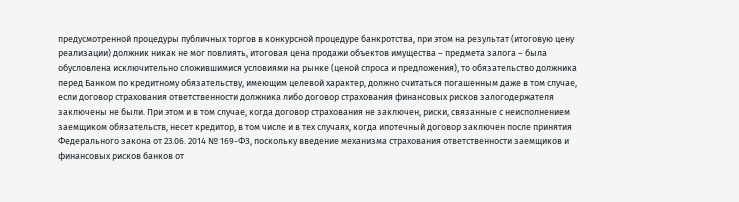предусмотренной процедуры публичных торгов в конкурсной процедуре банкротства, при этом на результат (итоговую цену реализации) должник никак не мог повлиять, итоговая цена продажи объектов имущества – предмета залога – была обусловлена исключительно сложившимися условиями на рынке (ценой спроса и предложения), то обязательство должника перед Банком по кредитному обязательству, имеющим целевой характер, должно считаться погашенным даже в том случае, если договор страхования ответственности должника либо договор страхования финансовых рисков залогодержателя заключены не были. При этом и в том случае, когда договор страхования не заключен, риски, связанные с неисполнением заемщиком обязательств, несет кредитор, в том числе и в тех случаях, когда ипотечный договор заключен после принятия Федерального закона от 23.06. 2014 № 169-ФЗ, поскольку введение механизма страхования ответственности заемщиков и финансовых рисков банков от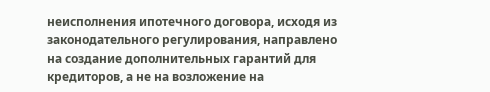неисполнения ипотечного договора, исходя из законодательного регулирования, направлено на создание дополнительных гарантий для кредиторов, а не на возложение на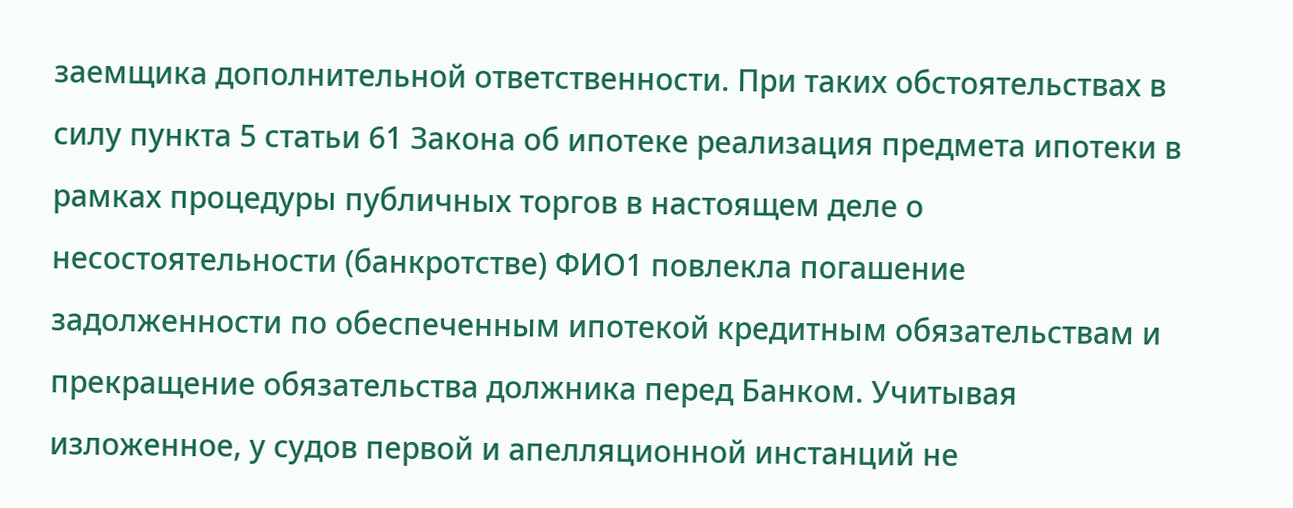заемщика дополнительной ответственности. При таких обстоятельствах в силу пункта 5 статьи 61 Закона об ипотеке реализация предмета ипотеки в рамках процедуры публичных торгов в настоящем деле о несостоятельности (банкротстве) ФИО1 повлекла погашение задолженности по обеспеченным ипотекой кредитным обязательствам и прекращение обязательства должника перед Банком. Учитывая изложенное, у судов первой и апелляционной инстанций не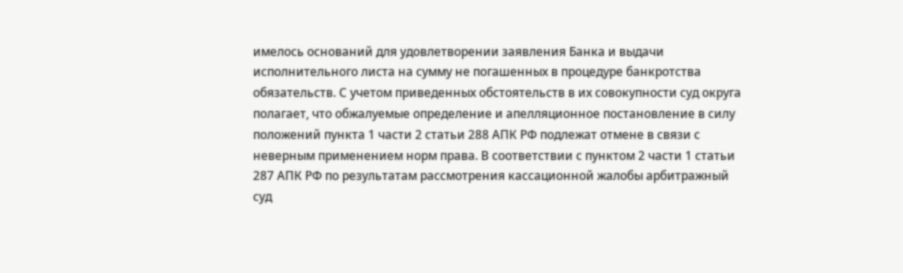имелось оснований для удовлетворении заявления Банка и выдачи исполнительного листа на сумму не погашенных в процедуре банкротства обязательств. С учетом приведенных обстоятельств в их совокупности суд округа полагает, что обжалуемые определение и апелляционное постановление в силу положений пункта 1 части 2 статьи 288 АПК РФ подлежат отмене в связи с неверным применением норм права. В соответствии с пунктом 2 части 1 статьи 287 АПК РФ по результатам рассмотрения кассационной жалобы арбитражный суд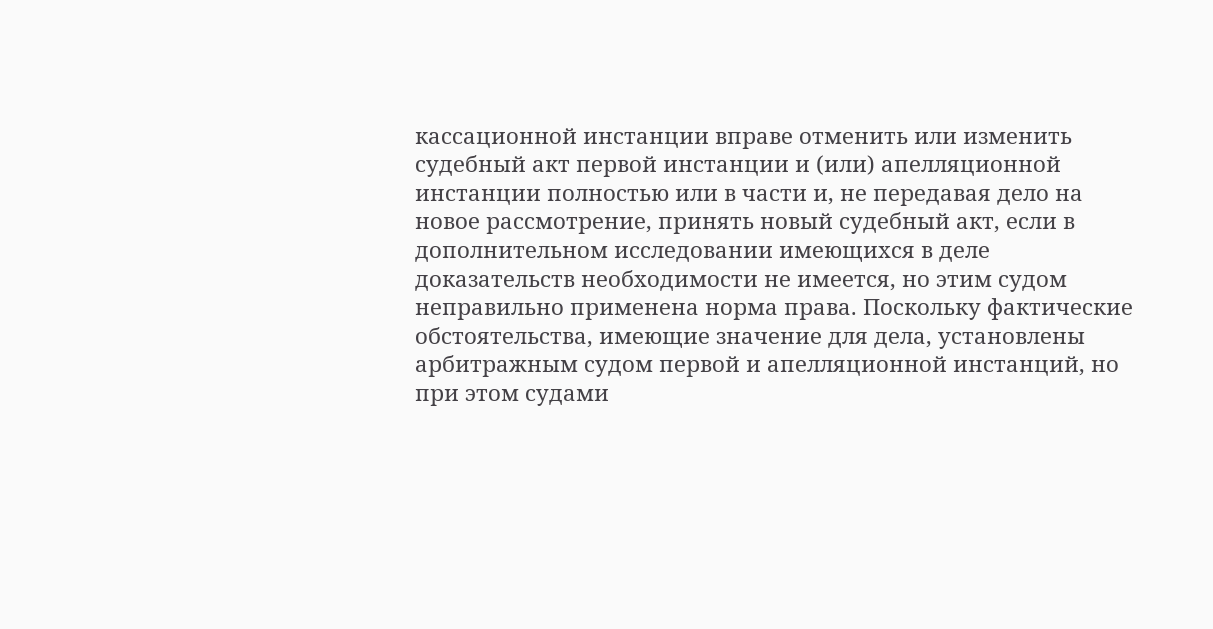кассационной инстанции вправе отменить или изменить судебный акт первой инстанции и (или) апелляционной инстанции полностью или в части и, не передавая дело на новое рассмотрение, принять новый судебный акт, если в дополнительном исследовании имеющихся в деле доказательств необходимости не имеется, но этим судом неправильно применена норма права. Поскольку фактические обстоятельства, имеющие значение для дела, установлены арбитражным судом первой и апелляционной инстанций, но при этом судами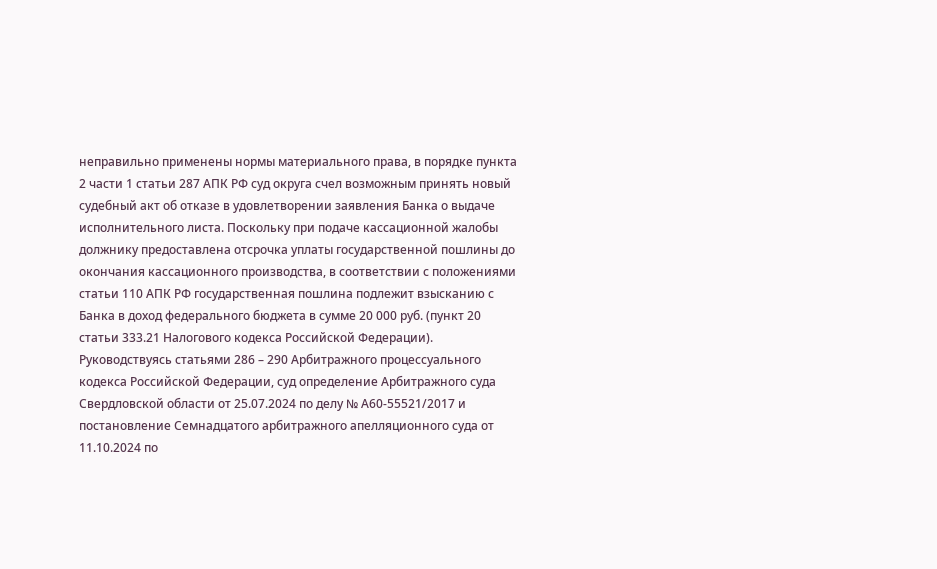неправильно применены нормы материального права, в порядке пункта 2 части 1 статьи 287 АПК РФ суд округа счел возможным принять новый судебный акт об отказе в удовлетворении заявления Банка о выдаче исполнительного листа. Поскольку при подаче кассационной жалобы должнику предоставлена отсрочка уплаты государственной пошлины до окончания кассационного производства, в соответствии с положениями статьи 110 АПК РФ государственная пошлина подлежит взысканию с Банка в доход федерального бюджета в сумме 20 000 руб. (пункт 20 статьи 333.21 Налогового кодекса Российской Федерации). Руководствуясь статьями 286 – 290 Арбитражного процессуального кодекса Российской Федерации, суд определение Арбитражного суда Свердловской области от 25.07.2024 по делу № А60-55521/2017 и постановление Семнадцатого арбитражного апелляционного суда от 11.10.2024 по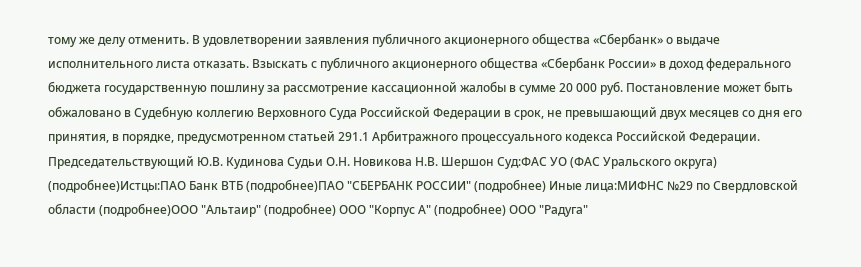тому же делу отменить. В удовлетворении заявления публичного акционерного общества «Сбербанк» о выдаче исполнительного листа отказать. Взыскать с публичного акционерного общества «Сбербанк России» в доход федерального бюджета государственную пошлину за рассмотрение кассационной жалобы в сумме 20 000 руб. Постановление может быть обжаловано в Судебную коллегию Верховного Суда Российской Федерации в срок, не превышающий двух месяцев со дня его принятия, в порядке, предусмотренном статьей 291.1 Арбитражного процессуального кодекса Российской Федерации. Председательствующий Ю.В. Кудинова Судьи О.Н. Новикова Н.В. Шершон Суд:ФАС УО (ФАС Уральского округа) (подробнее)Истцы:ПАО Банк ВТБ (подробнее)ПАО "СБЕРБАНК РОССИИ" (подробнее) Иные лица:МИФНС №29 по Свердловской области (подробнее)ООО "Альтаир" (подробнее) ООО "Корпус А" (подробнее) ООО "Радуга"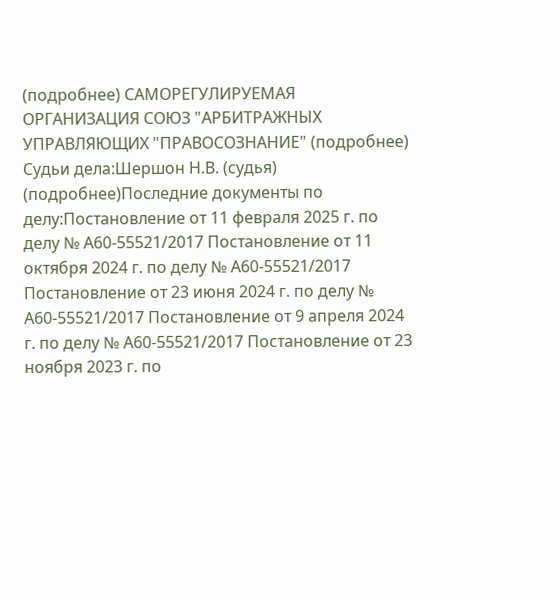(подробнее) САМОРЕГУЛИРУЕМАЯ ОРГАНИЗАЦИЯ СОЮЗ "АРБИТРАЖНЫХ УПРАВЛЯЮЩИХ "ПРАВОСОЗНАНИЕ" (подробнее) Судьи дела:Шершон Н.В. (судья) (подробнее)Последние документы по делу:Постановление от 11 февраля 2025 г. по делу № А60-55521/2017 Постановление от 11 октября 2024 г. по делу № А60-55521/2017 Постановление от 23 июня 2024 г. по делу № А60-55521/2017 Постановление от 9 апреля 2024 г. по делу № А60-55521/2017 Постановление от 23 ноября 2023 г. по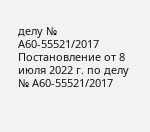делу № А60-55521/2017 Постановление от 8 июля 2022 г. по делу № А60-55521/2017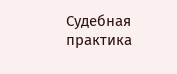Судебная практика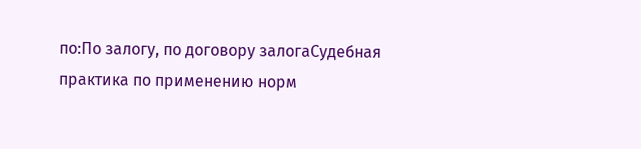по:По залогу, по договору залогаСудебная практика по применению норм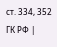ст. 334, 352 ГК РФ |